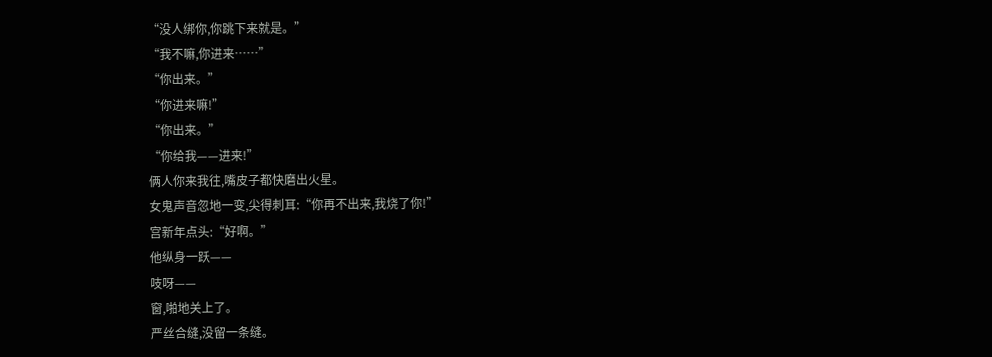“没人绑你,你跳下来就是。”
“我不嘛,你进来……”
“你出来。”
“你进来嘛!”
“你出来。”
“你给我——进来!”
俩人你来我往,嘴皮子都快磨出火星。
女鬼声音忽地一变,尖得刺耳:“你再不出来,我烧了你!”
宫新年点头:“好啊。”
他纵身一跃——
吱呀——
窗,啪地关上了。
严丝合缝,没留一条缝。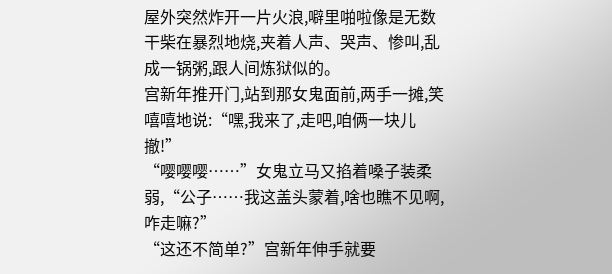屋外突然炸开一片火浪,噼里啪啦像是无数干柴在暴烈地烧,夹着人声、哭声、惨叫,乱成一锅粥,跟人间炼狱似的。
宫新年推开门,站到那女鬼面前,两手一摊,笑嘻嘻地说:“嘿,我来了,走吧,咱俩一块儿撤!”
“嘤嘤嘤……”女鬼立马又掐着嗓子装柔弱,“公子……我这盖头蒙着,啥也瞧不见啊,咋走嘛?”
“这还不简单?”宫新年伸手就要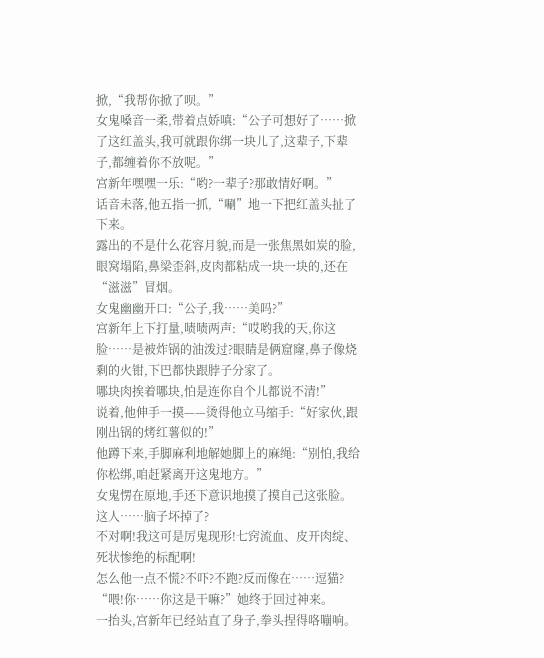掀,“我帮你掀了呗。”
女鬼嗓音一柔,带着点娇嗔:“公子可想好了……掀了这红盖头,我可就跟你绑一块儿了,这辈子,下辈子,都缠着你不放呢。”
宫新年嘿嘿一乐:“哟?一辈子?那敢情好啊。”
话音未落,他五指一抓,“唰”地一下把红盖头扯了下来。
露出的不是什么花容月貌,而是一张焦黑如炭的脸,眼窝塌陷,鼻梁歪斜,皮肉都粘成一块一块的,还在“滋滋”冒烟。
女鬼幽幽开口:“公子,我……美吗?”
宫新年上下打量,啧啧两声:“哎哟我的天,你这脸……是被炸锅的油泼过?眼睛是俩窟窿,鼻子像烧剩的火钳,下巴都快跟脖子分家了。
哪块肉挨着哪块,怕是连你自个儿都说不清!”
说着,他伸手一摸——烫得他立马缩手:“好家伙,跟刚出锅的烤红薯似的!”
他蹲下来,手脚麻利地解她脚上的麻绳:“别怕,我给你松绑,咱赶紧离开这鬼地方。”
女鬼愣在原地,手还下意识地摸了摸自己这张脸。
这人……脑子坏掉了?
不对啊!我这可是厉鬼现形!七窍流血、皮开肉绽、死状惨绝的标配啊!
怎么他一点不慌?不吓?不跑?反而像在……逗猫?
“喂!你……你这是干嘛?”她终于回过神来。
一抬头,宫新年已经站直了身子,拳头捏得咯嘣响。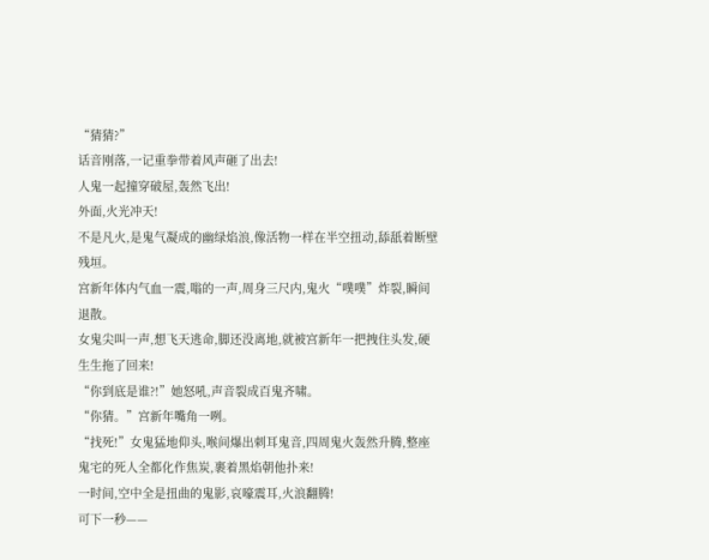“猜猜?”
话音刚落,一记重拳带着风声砸了出去!
人鬼一起撞穿破屋,轰然飞出!
外面,火光冲天!
不是凡火,是鬼气凝成的幽绿焰浪,像活物一样在半空扭动,舔舐着断壁残垣。
宫新年体内气血一震,嗡的一声,周身三尺内,鬼火“噗噗”炸裂,瞬间退散。
女鬼尖叫一声,想飞天逃命,脚还没离地,就被宫新年一把拽住头发,硬生生拖了回来!
“你到底是谁?!”她怒吼,声音裂成百鬼齐啸。
“你猜。”宫新年嘴角一咧。
“找死!”女鬼猛地仰头,喉间爆出刺耳鬼音,四周鬼火轰然升腾,整座鬼宅的死人全都化作焦炭,裹着黑焰朝他扑来!
一时间,空中全是扭曲的鬼影,哀嚎震耳,火浪翻腾!
可下一秒——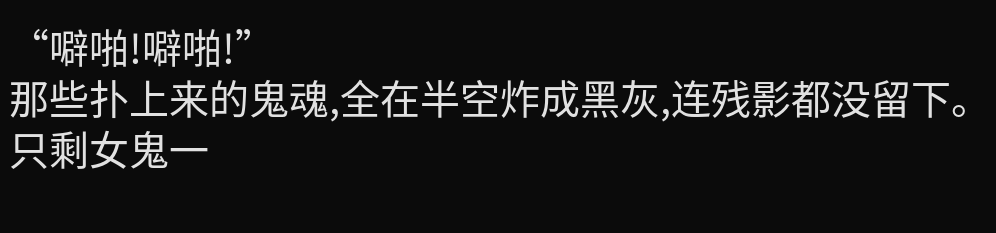“噼啪!噼啪!”
那些扑上来的鬼魂,全在半空炸成黑灰,连残影都没留下。
只剩女鬼一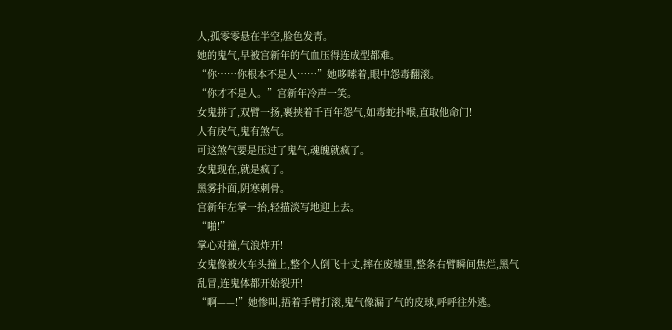人,孤零零悬在半空,脸色发青。
她的鬼气,早被宫新年的气血压得连成型都难。
“你……你根本不是人……”她哆嗦着,眼中怨毒翻滚。
“你才不是人。”宫新年冷声一笑。
女鬼拼了,双臂一扬,裹挟着千百年怨气,如毒蛇扑喉,直取他命门!
人有戾气,鬼有煞气。
可这煞气要是压过了鬼气,魂魄就疯了。
女鬼现在,就是疯了。
黑雾扑面,阴寒刺骨。
宫新年左掌一抬,轻描淡写地迎上去。
“啪!”
掌心对撞,气浪炸开!
女鬼像被火车头撞上,整个人倒飞十丈,摔在废墟里,整条右臂瞬间焦烂,黑气乱冒,连鬼体都开始裂开!
“啊——!”她惨叫,捂着手臂打滚,鬼气像漏了气的皮球,呼呼往外逃。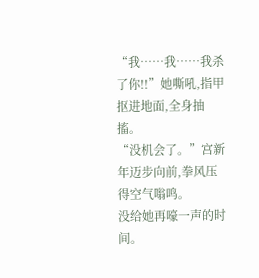“我……我……我杀了你!!”她嘶吼,指甲抠进地面,全身抽搐。
“没机会了。”宫新年迈步向前,拳风压得空气嗡鸣。
没给她再嚎一声的时间。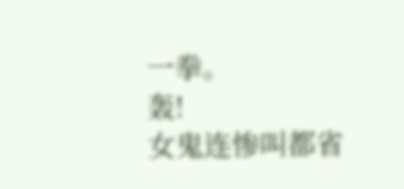一拳。
轰!
女鬼连惨叫都省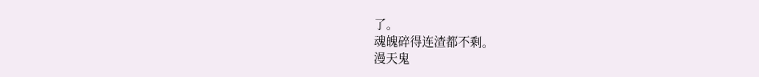了。
魂魄碎得连渣都不剩。
漫天鬼